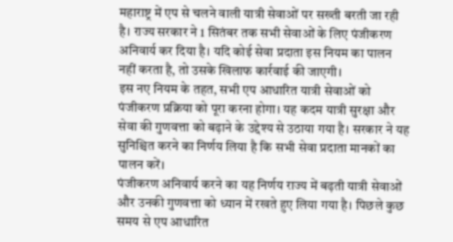महाराष्ट्र में एप से चलने वाली यात्री सेवाओं पर सख्ती बरती जा रही है। राज्य सरकार ने 1 सितंबर तक सभी सेवाओं के लिए पंजीकरण अनिवार्य कर दिया है। यदि कोई सेवा प्रदाता इस नियम का पालन नहीं करता है, तो उसके खिलाफ कार्रवाई की जाएगी।
इस नए नियम के तहत, सभी एप आधारित यात्री सेवाओं को पंजीकरण प्रक्रिया को पूरा करना होगा। यह कदम यात्री सुरक्षा और सेवा की गुणवत्ता को बढ़ाने के उद्देश्य से उठाया गया है। सरकार ने यह सुनिश्चित करने का निर्णय लिया है कि सभी सेवा प्रदाता मानकों का पालन करें।
पंजीकरण अनिवार्य करने का यह निर्णय राज्य में बढ़ती यात्री सेवाओं और उनकी गुणवत्ता को ध्यान में रखते हुए लिया गया है। पिछले कुछ समय से एप आधारित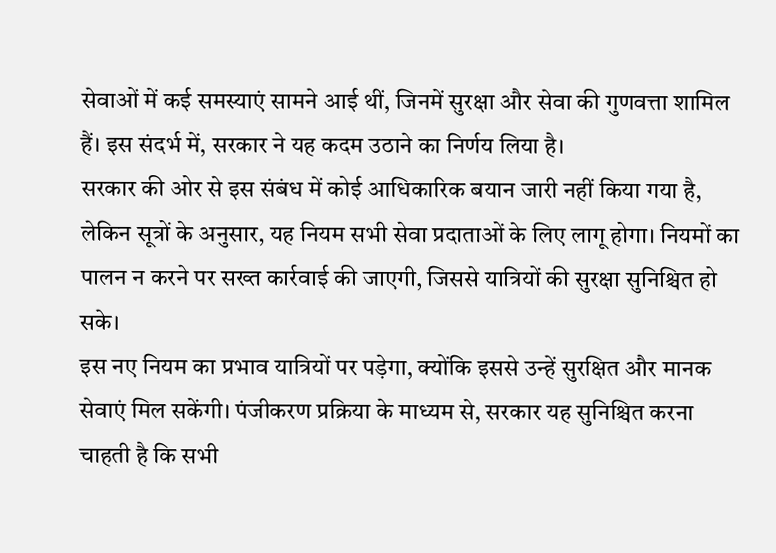सेवाओं में कई समस्याएं सामने आई थीं, जिनमें सुरक्षा और सेवा की गुणवत्ता शामिल हैं। इस संदर्भ में, सरकार ने यह कदम उठाने का निर्णय लिया है।
सरकार की ओर से इस संबंध में कोई आधिकारिक बयान जारी नहीं किया गया है, लेकिन सूत्रों के अनुसार, यह नियम सभी सेवा प्रदाताओं के लिए लागू होगा। नियमों का पालन न करने पर सख्त कार्रवाई की जाएगी, जिससे यात्रियों की सुरक्षा सुनिश्चित हो सके।
इस नए नियम का प्रभाव यात्रियों पर पड़ेगा, क्योंकि इससे उन्हें सुरक्षित और मानक सेवाएं मिल सकेंगी। पंजीकरण प्रक्रिया के माध्यम से, सरकार यह सुनिश्चित करना चाहती है कि सभी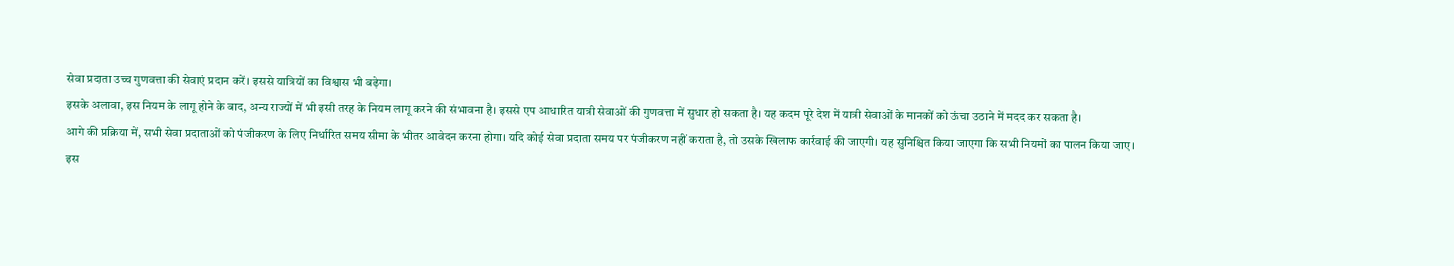सेवा प्रदाता उच्च गुणवत्ता की सेवाएं प्रदान करें। इससे यात्रियों का विश्वास भी बढ़ेगा।
इसके अलावा, इस नियम के लागू होने के बाद, अन्य राज्यों में भी इसी तरह के नियम लागू करने की संभावना है। इससे एप आधारित यात्री सेवाओं की गुणवत्ता में सुधार हो सकता है। यह कदम पूरे देश में यात्री सेवाओं के मानकों को ऊंचा उठाने में मदद कर सकता है।
आगे की प्रक्रिया में, सभी सेवा प्रदाताओं को पंजीकरण के लिए निर्धारित समय सीमा के भीतर आवेदन करना होगा। यदि कोई सेवा प्रदाता समय पर पंजीकरण नहीं कराता है, तो उसके खिलाफ कार्रवाई की जाएगी। यह सुनिश्चित किया जाएगा कि सभी नियमों का पालन किया जाए।
इस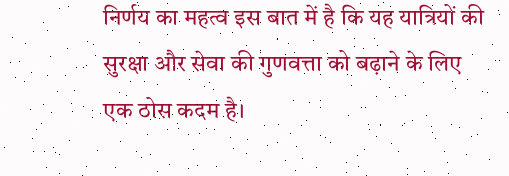निर्णय का महत्व इस बात में है कि यह यात्रियों की सुरक्षा और सेवा की गुणवत्ता को बढ़ाने के लिए एक ठोस कदम है।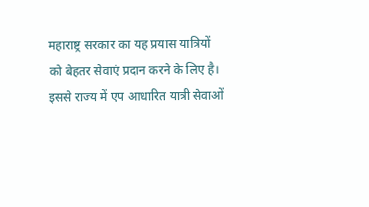महाराष्ट्र सरकार का यह प्रयास यात्रियों को बेहतर सेवाएं प्रदान करने के लिए है। इससे राज्य में एप आधारित यात्री सेवाओं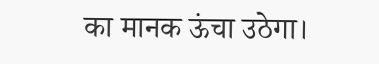का मानक ऊंचा उठेगा।